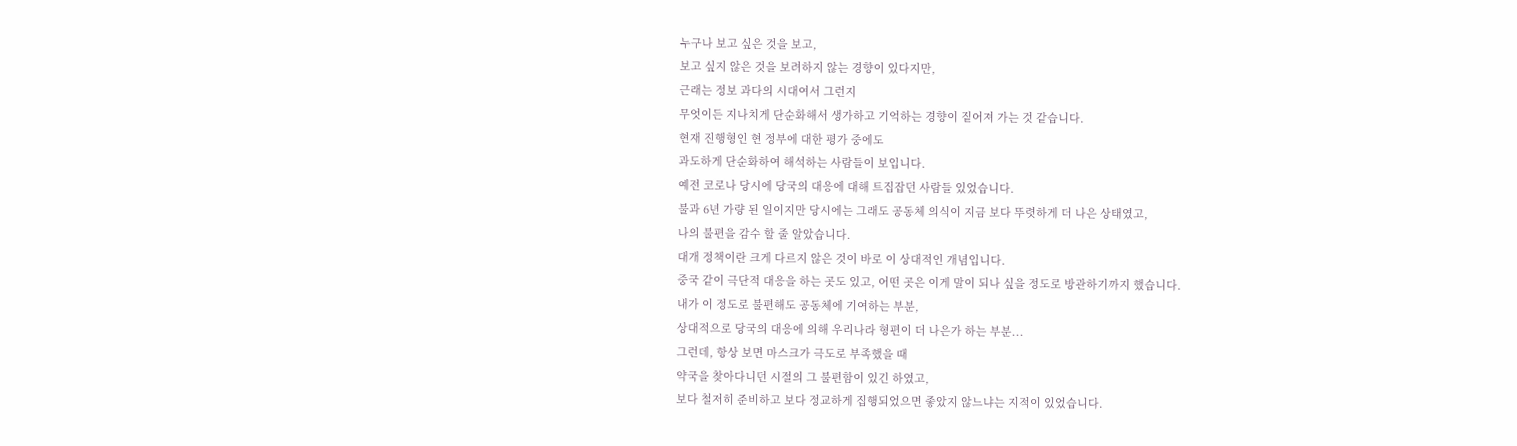누구나 보고 싶은 것을 보고,
보고 싶지 않은 것을 보려하지 않는 경향이 있다지만,
근래는 정보 과다의 시대여서 그런지
무엇이든 지나치게 단순화해서 생가하고 기억하는 경향이 짙어져 가는 것 같습니다.
현재 진행형인 현 정부에 대한 평가 중에도
과도하게 단순화하여 해석하는 사람들이 보입니다.
예전 코로나 당시에 당국의 대응에 대해 트집잡던 사람들 있었습니다.
불과 6년 가량 된 일이지만 당시에는 그래도 공동체 의식이 지금 보다 뚜렷하게 더 나은 상태였고,
나의 불편을 감수 할 줄 알았습니다.
대개 정책이란 크게 다르지 않은 것이 바로 이 상대적인 개념입니다.
중국 같이 극단적 대응을 하는 곳도 있고, 어떤 곳은 이게 말이 되나 싶을 정도로 방관하기까지 했습니다.
내가 이 정도로 불편해도 공동체에 기여하는 부분,
상대적으로 당국의 대응에 의해 우리나라 형편이 더 나은가 하는 부분...
그런데, 항상 보면 마스크가 극도로 부족했을 때
약국을 찾아다니던 시절의 그 불편함이 있긴 하였고,
보다 철저히 준비하고 보다 정교하게 집행되었으면 좋았지 않느냐는 지적이 있었습니다.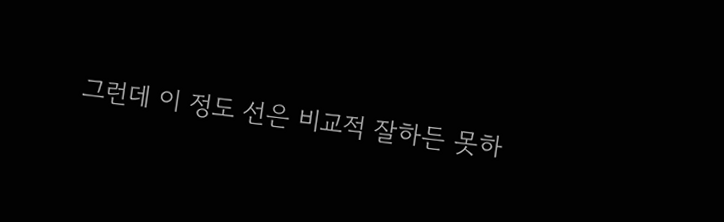그런데 이 정도 선은 비교적 잘하든 못하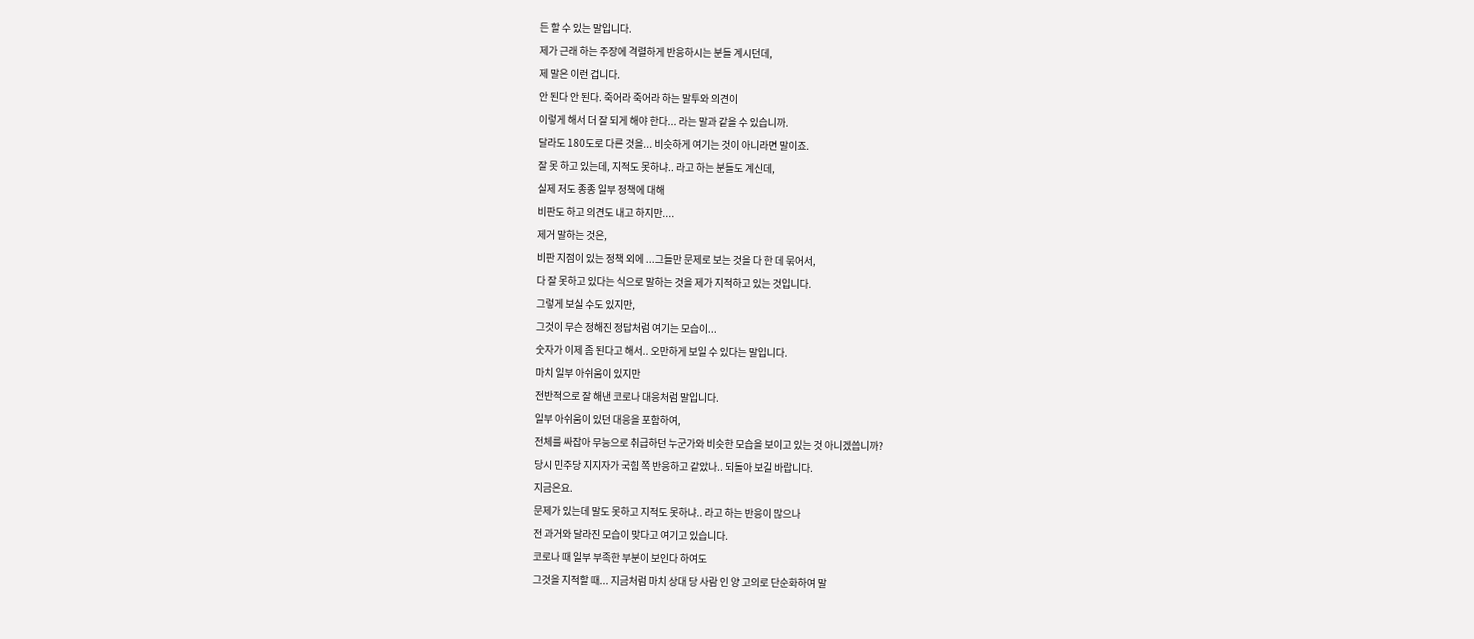든 할 수 있는 말입니다.
제가 근래 하는 주장에 격렬하게 반응하시는 분들 계시던데,
제 말은 이런 겁니다.
안 된다 안 된다. 죽어라 죽어라 하는 말투와 의견이
이렇게 해서 더 잘 되게 해야 한다... 라는 말과 같을 수 있습니까.
달라도 180도로 다른 것을... 비슷하게 여기는 것이 아니라면 말이죠.
잘 못 하고 있는데, 지적도 못하냐.. 라고 하는 분들도 계신데,
실제 저도 종종 일부 정책에 대해
비판도 하고 의견도 내고 하지만....
제거 말하는 것은,
비판 지점이 있는 정책 외에 ...그들만 문제로 보는 것을 다 한 데 묶어서,
다 잘 못하고 있다는 식으로 말하는 것을 제가 지적하고 있는 것입니다.
그렇게 보실 수도 있지만,
그것이 무슨 정해진 정답처럼 여기는 모습이...
숫자가 이제 좀 된다고 해서.. 오만하게 보일 수 있다는 말입니다.
마치 일부 아쉬움이 있지만
전반적으로 잘 해낸 코로나 대응처럼 말입니다.
일부 아쉬움이 있던 대응을 포함하여,
전체를 싸잡아 무능으로 취급하던 누군가와 비슷한 모습을 보이고 있는 것 아니겠씁니까?
당시 민주당 지지자가 국힘 쪽 반응하고 같았나.. 되돌아 보길 바랍니다.
지금은요.
문제가 있는데 말도 못하고 지적도 못하냐.. 라고 하는 반응이 많으나
전 과거와 달라진 모습이 맞다고 여기고 있습니다.
코로나 때 일부 부족한 부분이 보인다 하여도
그것을 지적할 때... 지금처럼 마치 상대 당 사람 인 양 고의로 단순화하여 말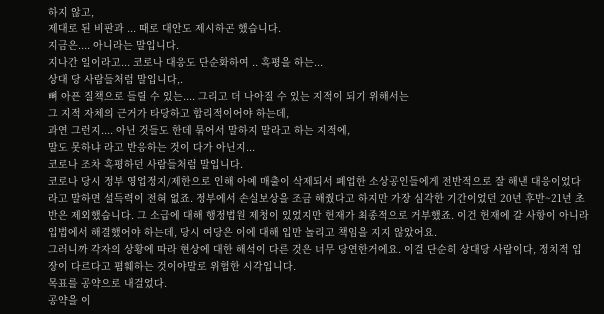하지 않고,
제대로 된 비판과 ... 때로 대안도 제시하곤 했습니다.
지금은.... 아니라는 말입니다.
지나간 일이라고... 코로나 대응도 단순화하여 .. 혹평을 하는...
상대 당 사람들처럼 말입니다,.
뼈 아픈 질책으로 들릴 수 있는.... 그리고 더 나아질 수 있는 지적이 되기 위해서는
그 지적 자체의 근거가 타당하고 합리적이어야 하는데,
과연 그런지.... 아닌 것들도 한데 묶어서 말하지 말라고 하는 지적에,
말도 못하냐 라고 반응하는 것이 다가 아닌지...
코로나 조차 혹평하던 사람들처럼 말입니다.
코로나 당시 정부 영업정지/제한으로 인해 아예 매출이 삭제되서 폐업한 소상공인들에게 전반적으로 잘 해낸 대응이었다라고 말하면 설득력이 전혀 없죠. 정부에서 손실보상을 조금 해줬다고 하지만 가장 심각한 기간이었던 20년 후반~21년 초반은 제외했습니다. 그 소급에 대해 행정법원 제청이 있었지만 헌재가 최종적으로 거부했죠. 이건 헌재에 갈 사항이 아니라 입법에서 해결했어야 하는데, 당시 여당은 이에 대해 입만 놀리고 책임을 지지 않았어요.
그러니까 각자의 상황에 따라 현상에 대한 해석이 다른 것은 너무 당연한거에요. 이걸 단순히 상대당 사람이다, 정치적 입장이 다르다고 폄훼하는 것이야말로 위험한 시각입니다.
목표를 공약으로 내걸었다.
공약을 이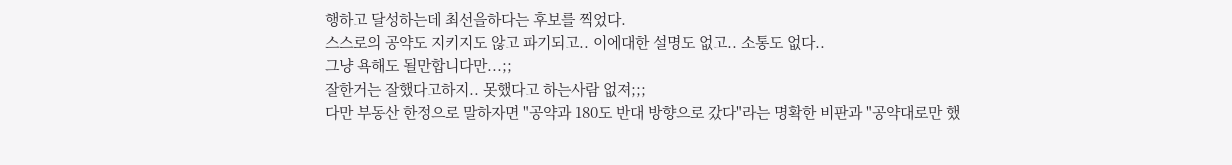행하고 달성하는데 최선을하다는 후보를 찍었다.
스스로의 공약도 지키지도 않고 파기되고.. 이에대한 설명도 없고.. 소통도 없다..
그냥 욕해도 될만합니다만...;;
잘한거는 잘했다고하지.. 못했다고 하는사람 없져;;;
다만 부동산 한정으로 말하자면 "공약과 180도 반대 방향으로 갔다"라는 명확한 비판과 "공약대로만 했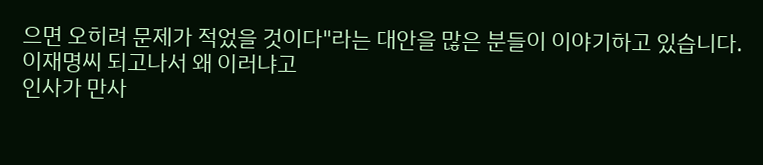으면 오히려 문제가 적었을 것이다"라는 대안을 많은 분들이 이야기하고 있습니다.
이재명씨 되고나서 왜 이러냐고
인사가 만사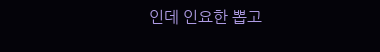인데 인요한 뽑고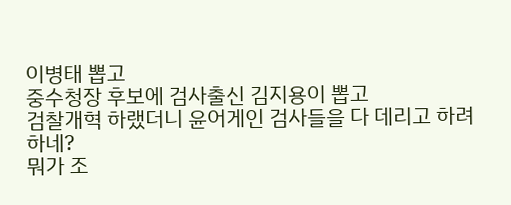이병태 뽑고
중수청장 후보에 검사출신 김지용이 뽑고
검찰개혁 하랬더니 윤어게인 검사들을 다 데리고 하려하네?
뭐가 조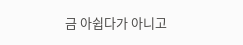금 아쉽다가 아니고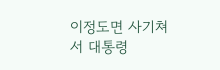이정도면 사기쳐서 대통령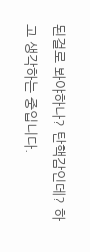된걸로 봐야하나? 탄핵감인데? 하고 생각하는 중입니다.